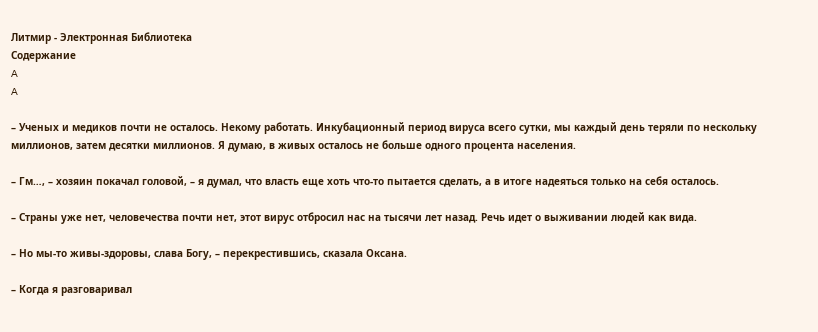Литмир - Электронная Библиотека
Содержание
A
A

– Ученых и медиков почти не осталось. Некому работать. Инкубационный период вируса всего сутки, мы каждый день теряли по нескольку миллионов, затем десятки миллионов. Я думаю, в живых осталось не больше одного процента населения.

– Гм…, – хозяин покачал головой, – я думал, что власть еще хоть что-то пытается сделать, а в итоге надеяться только на себя осталось.

– Страны уже нет, человечества почти нет, этот вирус отбросил нас на тысячи лет назад. Речь идет о выживании людей как вида.

– Но мы-то живы-здоровы, слава Богу, – перекрестившись, сказала Оксана.

– Когда я разговаривал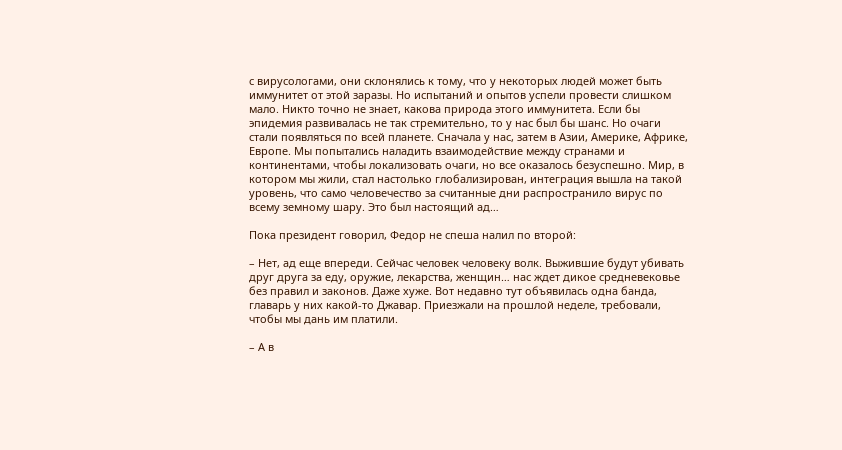с вирусологами, они склонялись к тому, что у некоторых людей может быть иммунитет от этой заразы. Но испытаний и опытов успели провести слишком мало. Никто точно не знает, какова природа этого иммунитета. Если бы эпидемия развивалась не так стремительно, то у нас был бы шанс. Но очаги стали появляться по всей планете. Сначала у нас, затем в Азии, Америке, Африке, Европе. Мы попытались наладить взаимодействие между странами и континентами, чтобы локализовать очаги, но все оказалось безуспешно. Мир, в котором мы жили, стал настолько глобализирован, интеграция вышла на такой уровень, что само человечество за считанные дни распространило вирус по всему земному шару. Это был настоящий ад…

Пока президент говорил, Федор не спеша налил по второй:

– Нет, ад еще впереди. Сейчас человек человеку волк. Выжившие будут убивать друг друга за еду, оружие, лекарства, женщин… нас ждет дикое средневековье без правил и законов. Даже хуже. Вот недавно тут объявилась одна банда, главарь у них какой-то Джавар. Приезжали на прошлой неделе, требовали, чтобы мы дань им платили.

– А в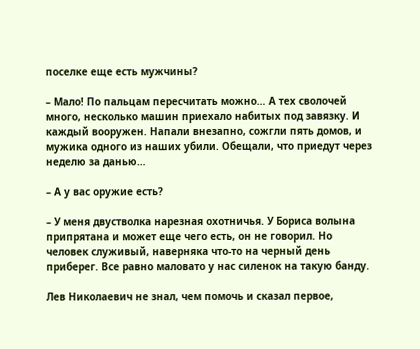поселке еще есть мужчины?

– Мало! По пальцам пересчитать можно… А тех сволочей много, несколько машин приехало набитых под завязку. И каждый вооружен. Напали внезапно, сожгли пять домов, и мужика одного из наших убили. Обещали, что приедут через неделю за данью…

– А у вас оружие есть?

– У меня двустволка нарезная охотничья. У Бориса волына припрятана и может еще чего есть, он не говорил. Но человек служивый, наверняка что-то на черный день приберег. Все равно маловато у нас силенок на такую банду.

Лев Николаевич не знал, чем помочь и сказал первое,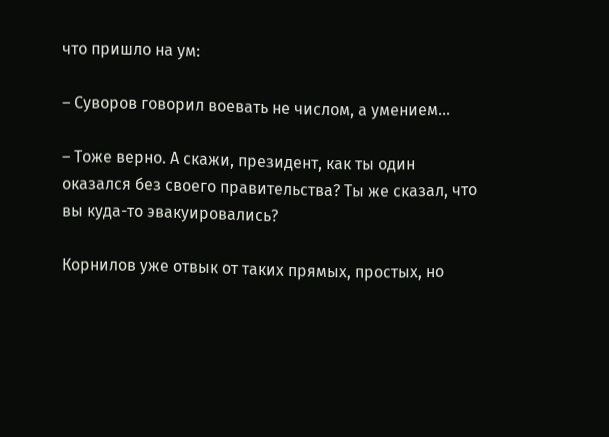что пришло на ум:

– Суворов говорил воевать не числом, а умением…

– Тоже верно. А скажи, президент, как ты один оказался без своего правительства? Ты же сказал, что вы куда-то эвакуировались?

Корнилов уже отвык от таких прямых, простых, но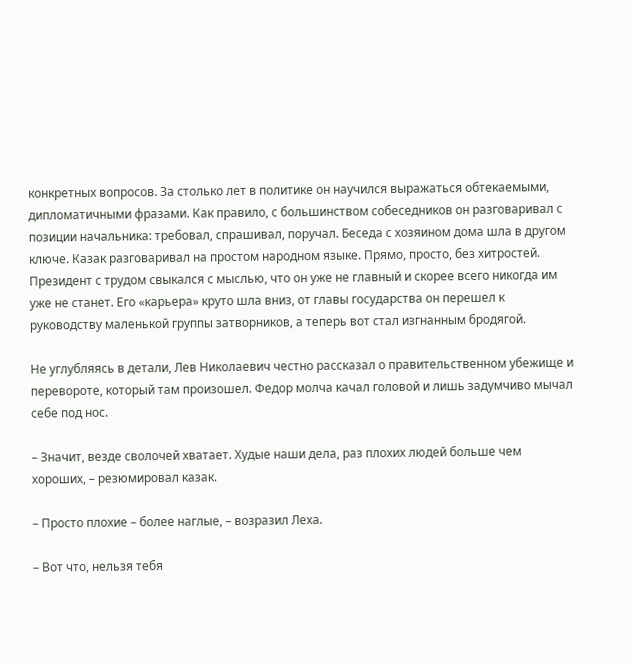конкретных вопросов. За столько лет в политике он научился выражаться обтекаемыми, дипломатичными фразами. Как правило, с большинством собеседников он разговаривал с позиции начальника: требовал, спрашивал, поручал. Беседа с хозяином дома шла в другом ключе. Казак разговаривал на простом народном языке. Прямо, просто, без хитростей. Президент с трудом свыкался с мыслью, что он уже не главный и скорее всего никогда им уже не станет. Его «карьера» круто шла вниз, от главы государства он перешел к руководству маленькой группы затворников, а теперь вот стал изгнанным бродягой.

Не углубляясь в детали, Лев Николаевич честно рассказал о правительственном убежище и перевороте, который там произошел. Федор молча качал головой и лишь задумчиво мычал себе под нос.

– Значит, везде сволочей хватает. Худые наши дела, раз плохих людей больше чем хороших, – резюмировал казак.

– Просто плохие – более наглые, – возразил Леха.

– Вот что, нельзя тебя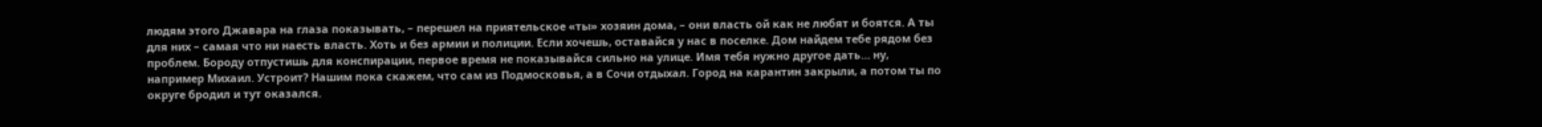людям этого Джавара на глаза показывать, – перешел на приятельское «ты» хозяин дома, – они власть ой как не любят и боятся. А ты для них – самая что ни наесть власть. Хоть и без армии и полиции. Если хочешь, оставайся у нас в поселке. Дом найдем тебе рядом без проблем. Бороду отпустишь для конспирации, первое время не показывайся сильно на улице. Имя тебя нужно другое дать… ну, например Михаил. Устроит? Нашим пока скажем, что сам из Подмосковья, а в Сочи отдыхал. Город на карантин закрыли, а потом ты по округе бродил и тут оказался.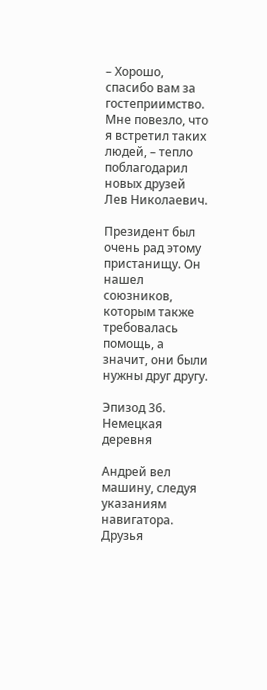– Хорошо, спасибо вам за гостеприимство. Мне повезло, что я встретил таких людей, – тепло поблагодарил новых друзей Лев Николаевич.

Президент был очень рад этому пристанищу. Он нашел союзников, которым также требовалась помощь, а значит, они были нужны друг другу.

Эпизод 36. Немецкая деревня

Андрей вел машину, следуя указаниям навигатора. Друзья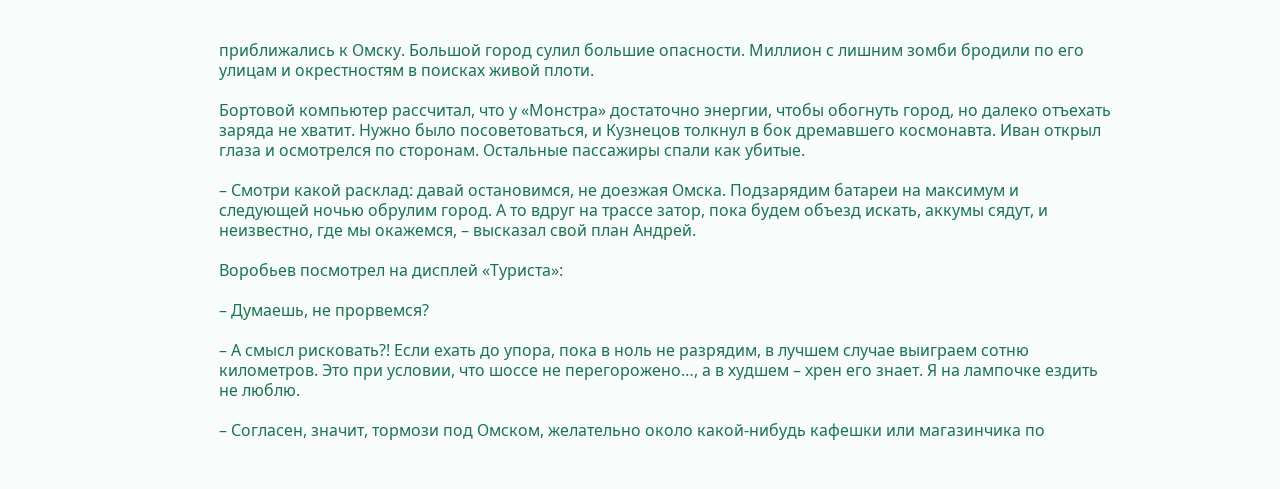приближались к Омску. Большой город сулил большие опасности. Миллион с лишним зомби бродили по его улицам и окрестностям в поисках живой плоти.

Бортовой компьютер рассчитал, что у «Монстра» достаточно энергии, чтобы обогнуть город, но далеко отъехать заряда не хватит. Нужно было посоветоваться, и Кузнецов толкнул в бок дремавшего космонавта. Иван открыл глаза и осмотрелся по сторонам. Остальные пассажиры спали как убитые.

– Смотри какой расклад: давай остановимся, не доезжая Омска. Подзарядим батареи на максимум и следующей ночью обрулим город. А то вдруг на трассе затор, пока будем объезд искать, аккумы сядут, и неизвестно, где мы окажемся, – высказал свой план Андрей.

Воробьев посмотрел на дисплей «Туриста»:

– Думаешь, не прорвемся?

– А смысл рисковать?! Если ехать до упора, пока в ноль не разрядим, в лучшем случае выиграем сотню километров. Это при условии, что шоссе не перегорожено…, а в худшем – хрен его знает. Я на лампочке ездить не люблю.

– Согласен, значит, тормози под Омском, желательно около какой-нибудь кафешки или магазинчика по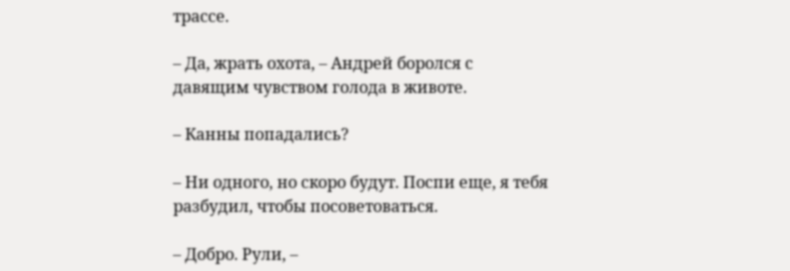трассе.

– Да, жрать охота, – Андрей боролся с давящим чувством голода в животе.

– Канны попадались?

– Ни одного, но скоро будут. Поспи еще, я тебя разбудил, чтобы посоветоваться.

– Добро. Рули, –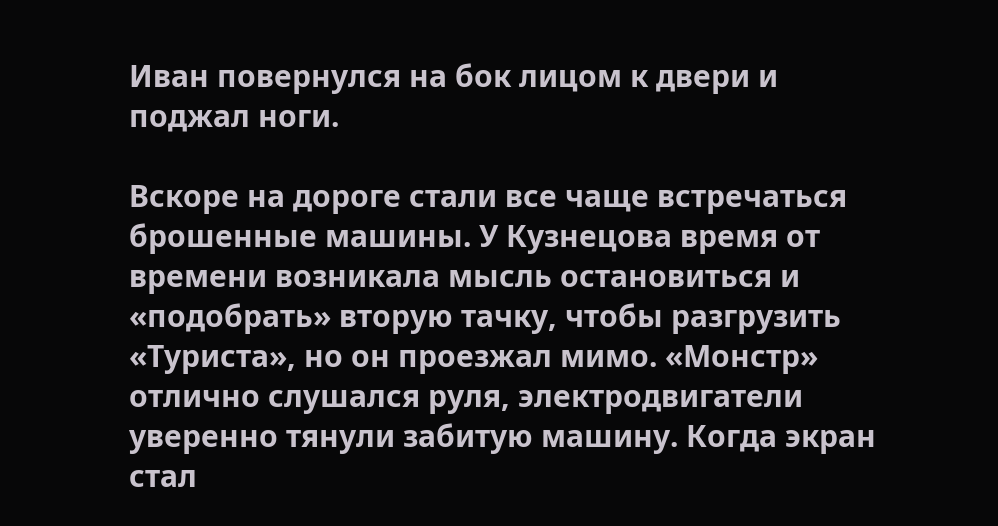Иван повернулся на бок лицом к двери и поджал ноги.

Вскоре на дороге стали все чаще встречаться брошенные машины. У Кузнецова время от времени возникала мысль остановиться и «подобрать» вторую тачку, чтобы разгрузить «Туриста», но он проезжал мимо. «Монстр» отлично слушался руля, электродвигатели уверенно тянули забитую машину. Когда экран стал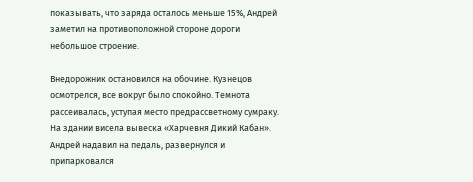показывать, что заряда осталось меньше 15%, Андрей заметил на противоположной стороне дороги небольшое строение.

Внедорожник остановился на обочине. Кузнецов осмотрелся, все вокруг было спокойно. Темнота рассеивалась, уступая место предрассветному сумраку. На здании висела вывеска «Харчевня Дикий Кабан». Андрей надавил на педаль, развернулся и припарковался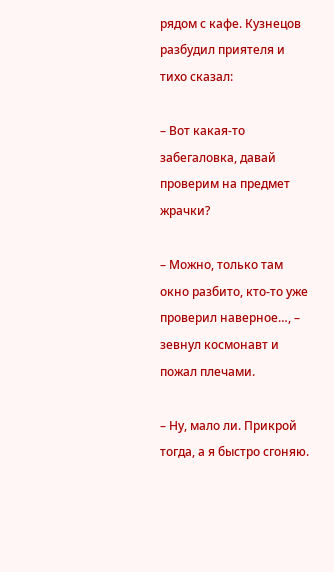рядом с кафе. Кузнецов разбудил приятеля и тихо сказал:

– Вот какая-то забегаловка, давай проверим на предмет жрачки?

– Можно, только там окно разбито, кто-то уже проверил наверное…, – зевнул космонавт и пожал плечами.

– Ну, мало ли. Прикрой тогда, а я быстро сгоняю.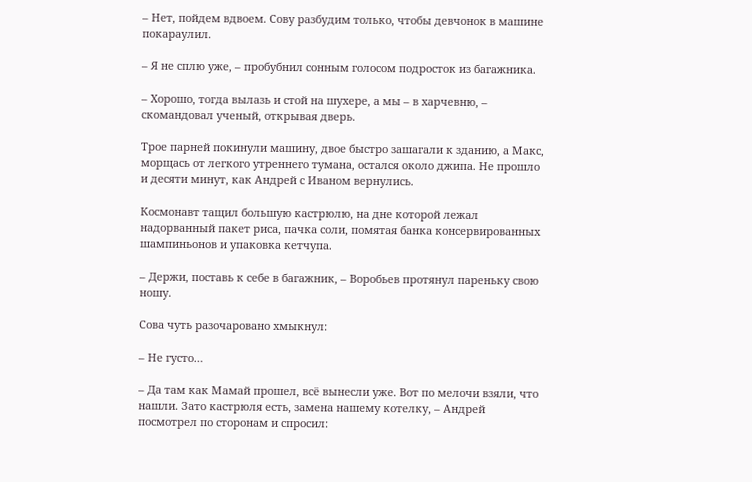– Нет, пойдем вдвоем. Сову разбудим только, чтобы девчонок в машине покараулил.

– Я не сплю уже, – пробубнил сонным голосом подросток из багажника.

– Хорошо, тогда вылазь и стой на шухере, а мы – в харчевню, – скомандовал ученый, открывая дверь.

Трое парней покинули машину, двое быстро зашагали к зданию, а Макс, морщась от легкого утреннего тумана, остался около джипа. Не прошло и десяти минут, как Андрей с Иваном вернулись.

Космонавт тащил большую кастрюлю, на дне которой лежал надорванный пакет риса, пачка соли, помятая банка консервированных шампиньонов и упаковка кетчупа.

– Держи, поставь к себе в багажник, – Воробьев протянул пареньку свою ношу.

Сова чуть разочаровано хмыкнул:

– Не густо…

– Да там как Мамай прошел, всё вынесли уже. Вот по мелочи взяли, что нашли. Зато кастрюля есть, замена нашему котелку, – Андрей посмотрел по сторонам и спросил: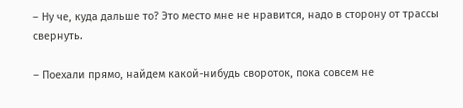– Ну че, куда дальше то? Это место мне не нравится, надо в сторону от трассы свернуть.

– Поехали прямо, найдем какой-нибудь свороток, пока совсем не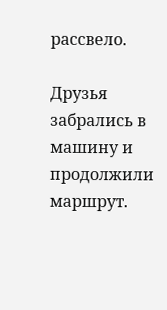рассвело.

Друзья забрались в машину и продолжили маршрут.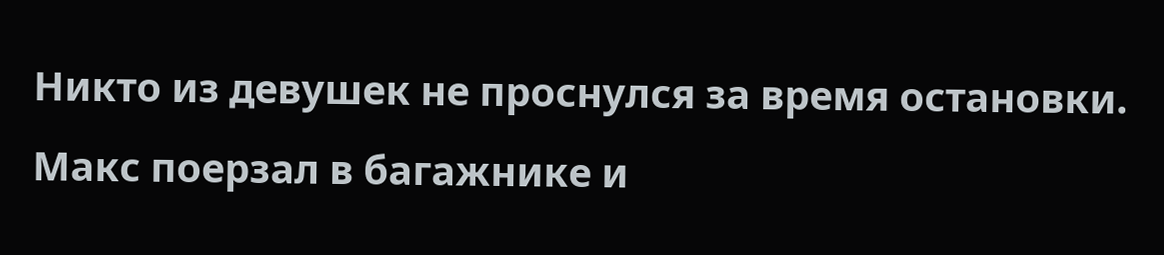Никто из девушек не проснулся за время остановки. Макс поерзал в багажнике и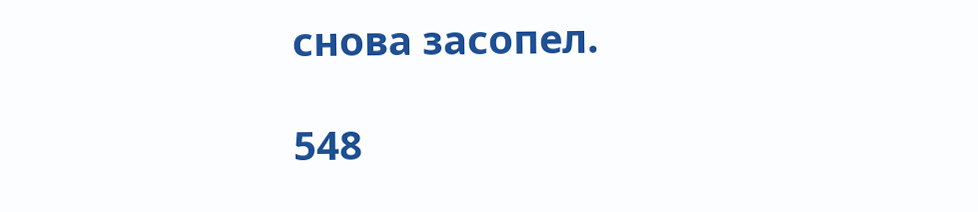снова засопел.

548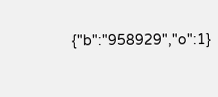{"b":"958929","o":1}